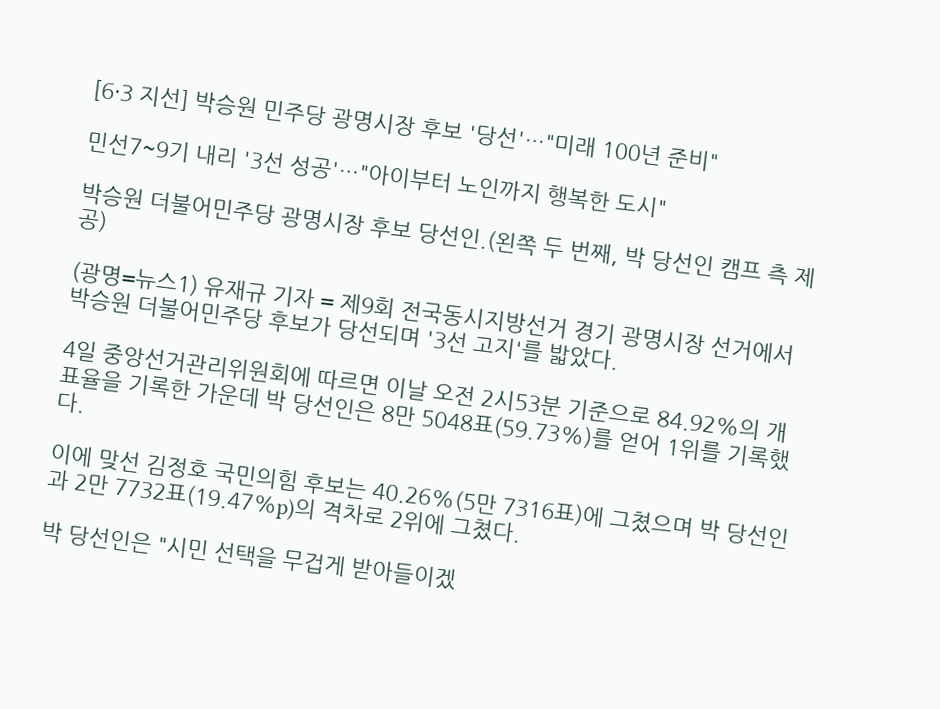[6·3 지선] 박승원 민주당 광명시장 후보 '당선'…"미래 100년 준비"

민선7~9기 내리 '3선 성공'…"아이부터 노인까지 행복한 도시"

박승원 더불어민주당 광명시장 후보 당선인.(왼쪽 두 번째, 박 당선인 캠프 측 제공)

(광명=뉴스1) 유재규 기자 = 제9회 전국동시지방선거 경기 광명시장 선거에서 박승원 더불어민주당 후보가 당선되며 '3선 고지'를 밟았다.

4일 중앙선거관리위원회에 따르면 이날 오전 2시53분 기준으로 84.92%의 개표율을 기록한 가운데 박 당선인은 8만 5048표(59.73%)를 얻어 1위를 기록했다.

이에 맞선 김정호 국민의힘 후보는 40.26%(5만 7316표)에 그쳤으며 박 당선인과 2만 7732표(19.47%p)의 격차로 2위에 그쳤다.

박 당선인은 "시민 선택을 무겁게 받아들이겠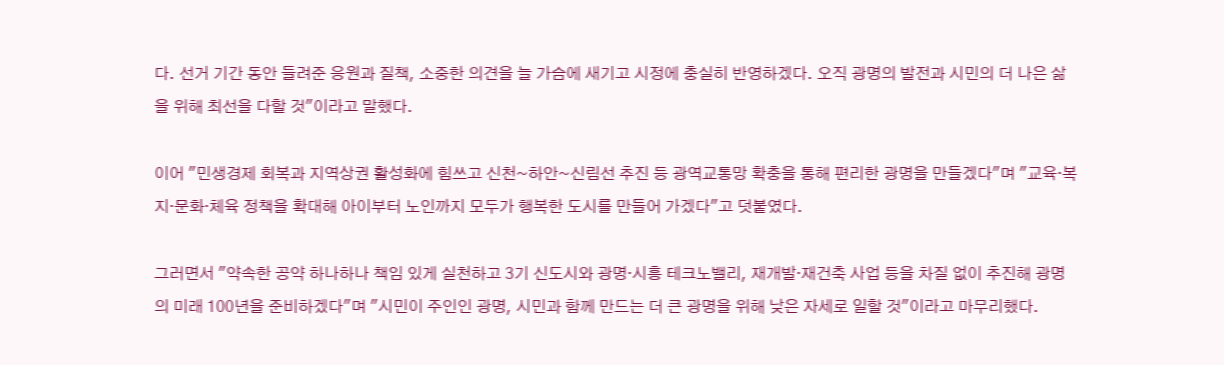다. 선거 기간 동안 들려준 응원과 질책, 소중한 의견을 늘 가슴에 새기고 시정에 충실히 반영하겠다. 오직 광명의 발전과 시민의 더 나은 삶을 위해 최선을 다할 것"이라고 말했다.

이어 "민생경제 회복과 지역상권 활성화에 힘쓰고 신천~하안~신림선 추진 등 광역교통망 확충을 통해 편리한 광명을 만들겠다"며 "교육·복지·문화·체육 정책을 확대해 아이부터 노인까지 모두가 행복한 도시를 만들어 가겠다"고 덧붙였다.

그러면서 "약속한 공약 하나하나 책임 있게 실천하고 3기 신도시와 광명·시흥 테크노밸리, 재개발·재건축 사업 등을 차질 없이 추진해 광명의 미래 100년을 준비하겠다"며 "시민이 주인인 광명, 시민과 함께 만드는 더 큰 광명을 위해 낮은 자세로 일할 것"이라고 마무리했다.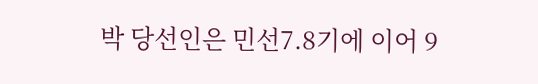박 당선인은 민선7.8기에 이어 9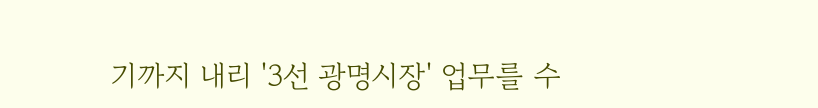기까지 내리 '3선 광명시장' 업무를 수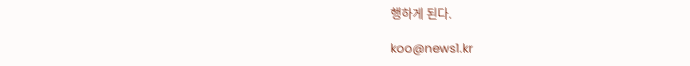행하게 된다.

koo@news1.kr